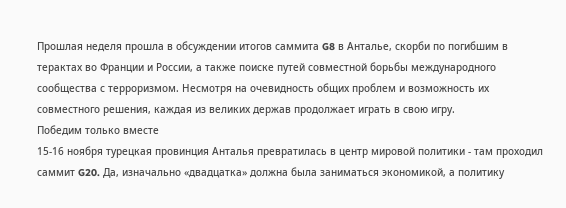Прошлая неделя прошла в обсуждении итогов саммита G8 в Анталье, скорби по погибшим в терактах во Франции и России, а также поиске путей совместной борьбы международного сообщества с терроризмом. Несмотря на очевидность общих проблем и возможность их совместного решения, каждая из великих держав продолжает играть в свою игру.
Победим только вместе
15-16 ноября турецкая провинция Анталья превратилась в центр мировой политики - там проходил саммит G20. Да, изначально «двадцатка» должна была заниматься экономикой, а политику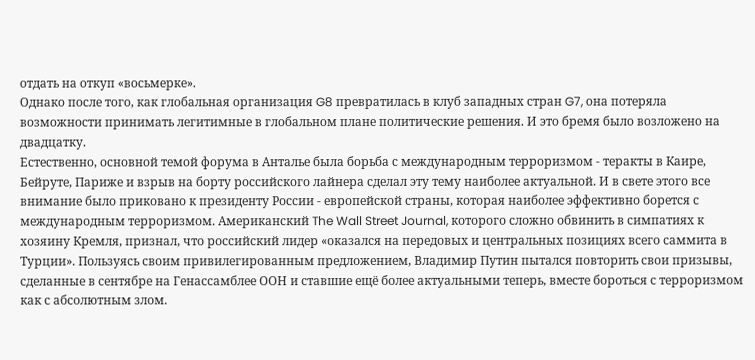отдать на откуп «восьмерке».
Однако после того, как глобальная организация G8 превратилась в клуб западных стран G7, она потеряла возможности принимать легитимные в глобальном плане политические решения. И это бремя было возложено на двадцатку.
Естественно, основной темой форума в Анталье была борьба с международным терроризмом - теракты в Каире, Бейруте, Париже и взрыв на борту российского лайнера сделал эту тему наиболее актуальной. И в свете этого все внимание было приковано к президенту России - европейской страны, которая наиболее эффективно борется с международным терроризмом. Американский The Wall Street Journal, которого сложно обвинить в симпатиях к хозяину Кремля, признал, что российский лидер «оказался на передовых и центральных позициях всего саммита в Турции». Пользуясь своим привилегированным предложением, Владимир Путин пытался повторить свои призывы, сделанные в сентябре на Генассамблее ООН и ставшие ещё более актуальными теперь, вместе бороться с терроризмом как с абсолютным злом.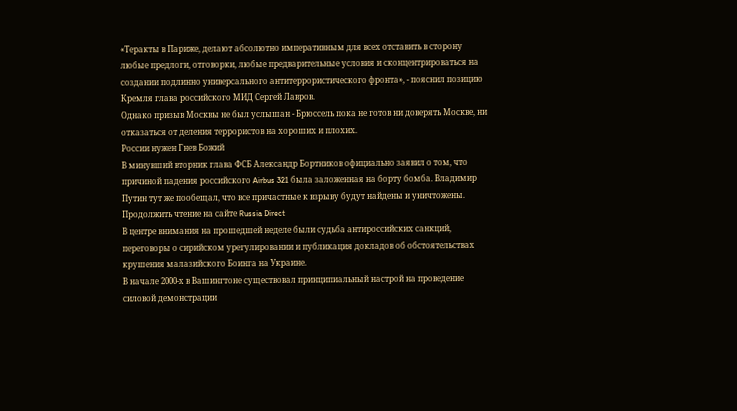«Теракты в Париже, делают абсолютно императивным для всех отставить в сторону любые предлоги, отговорки, любые предварительные условия и сконцентрироваться на создании подлинно универсального антитеррористического фронта», - пояснил позицию Кремля глава российского МИД Сергей Лавров.
Однако призыв Москвы не был услышан - Брюссель пока не готов ни доверять Москве, ни отказаться от деления террористов на хороших и плохих.
России нужен Гнев Божий
В минувший вторник глава ФСБ Александр Бортников официально заявил о том, что причиной падения российского Airbus 321 была заложенная на борту бомба. Владимир Путин тут же пообещал, что все причастные к взрыву будут найдены и уничтожены.
Продолжить чтение на сайте Russia Direct
В центре внимания на прошедшей неделе были судьба антироссийских санкций, переговоры о сирийском урегулировании и публикация докладов об обстоятельствах крушения малазийского Боинга на Украине.
В начале 2000-х в Вашингтоне существовал принципиальный настрой на проведение силовой демонстрации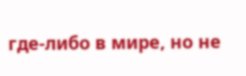где-либо в мире, но не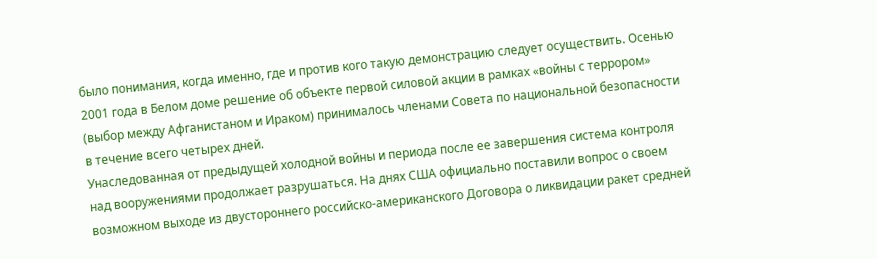было понимания, когда именно, где и против кого такую демонстрацию следует осуществить. Осенью 2001 года в Белом доме решение об объекте первой силовой акции в рамках «войны с террором» (выбор между Афганистаном и Ираком) принималось членами Совета по национальной безопасности в течение всего четырех дней.
Унаследованная от предыдущей холодной войны и периода после ее завершения система контроля над вооружениями продолжает разрушаться. На днях США официально поставили вопрос о своем возможном выходе из двустороннего российско-американского Договора о ликвидации ракет средней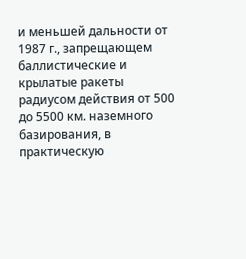и меньшей дальности от 1987 г., запрещающем баллистические и крылатые ракеты радиусом действия от 500 до 5500 км. наземного базирования, в практическую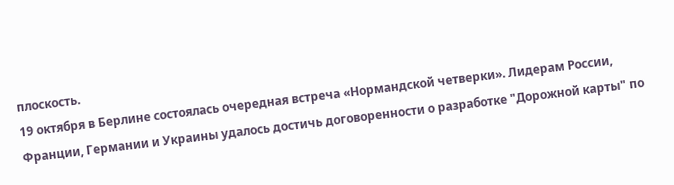плоскость.
19 октября в Берлине состоялась очередная встреча «Нормандской четверки». Лидерам России, Франции, Германии и Украины удалось достичь договоренности о разработке "Дорожной карты" по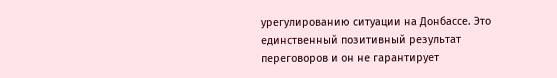урегулированию ситуации на Донбассе. Это единственный позитивный результат переговоров и он не гарантирует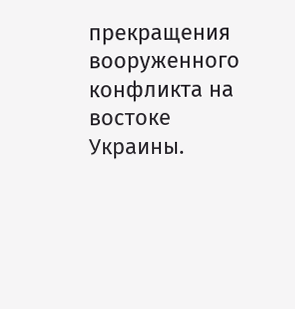прекращения вооруженного конфликта на востоке Украины.